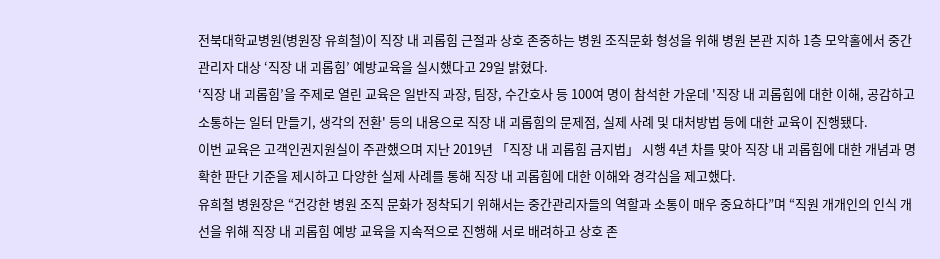전북대학교병원(병원장 유희철)이 직장 내 괴롭힘 근절과 상호 존중하는 병원 조직문화 형성을 위해 병원 본관 지하 1층 모악홀에서 중간관리자 대상 ‘직장 내 괴롭힘’ 예방교육을 실시했다고 29일 밝혔다.
‘직장 내 괴롭힘’을 주제로 열린 교육은 일반직 과장, 팀장, 수간호사 등 100여 명이 참석한 가운데 '직장 내 괴롭힘에 대한 이해, 공감하고 소통하는 일터 만들기, 생각의 전환' 등의 내용으로 직장 내 괴롭힘의 문제점, 실제 사례 및 대처방법 등에 대한 교육이 진행됐다.
이번 교육은 고객인권지원실이 주관했으며 지난 2019년 「직장 내 괴롭힘 금지법」 시행 4년 차를 맞아 직장 내 괴롭힘에 대한 개념과 명확한 판단 기준을 제시하고 다양한 실제 사례를 통해 직장 내 괴롭힘에 대한 이해와 경각심을 제고했다.
유희철 병원장은 “건강한 병원 조직 문화가 정착되기 위해서는 중간관리자들의 역할과 소통이 매우 중요하다”며 “직원 개개인의 인식 개선을 위해 직장 내 괴롭힘 예방 교육을 지속적으로 진행해 서로 배려하고 상호 존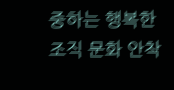중하는 행복한 조직 문화 안착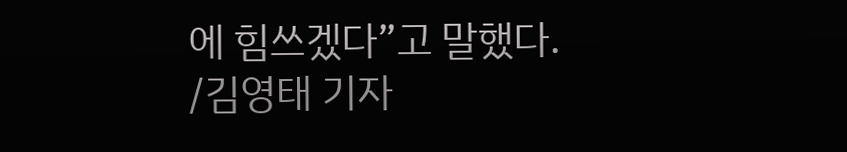에 힘쓰겠다”고 말했다.
/김영태 기자